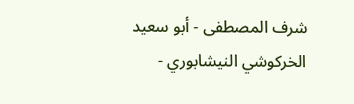شرف المصطفى - أبو سعيد الخركوشي النيشابوري -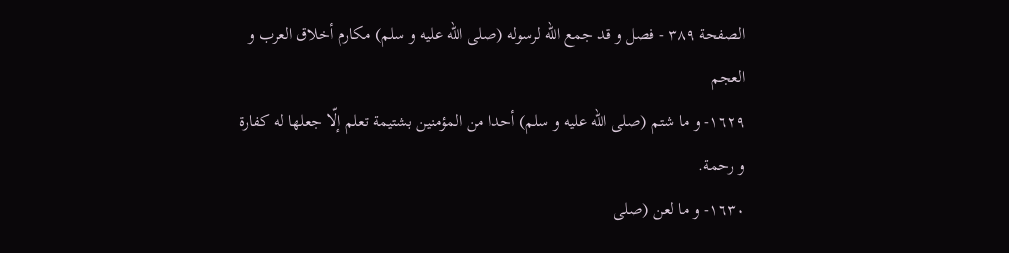الصفحة ٣٨٩ - فصل و قد جمع اللّه لرسوله (صلى الله عليه و سلم) مكارم أخلاق العرب و العجم
١٦٢٩- و ما شتم (صلى الله عليه و سلم) أحدا من المؤمنين بشتيمة تعلم إلّا جعلها له كفارة و رحمة.
١٦٣٠- و ما لعن (صلى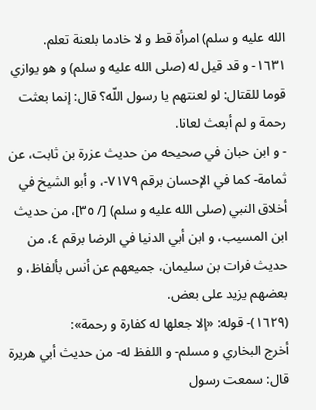الله عليه و سلم) امرأة قط و لا خادما بلعنة تعلم.
١٦٣١- و قد قيل له (صلى الله عليه و سلم) و هو يوازي قوما للقتال: لو لعنتهم يا رسول اللّه؟ قال: إنما بعثت رحمة و لم أبعث لعانا.
- و ابن حبان في صحيحه من حديث عزرة بن ثابت، عن ثمامة- كما في الإحسان برقم ٧١٧٩-، و أبو الشيخ في أخلاق النبي (صلى الله عليه و سلم) [/ ٣٥]، من حديث ابن المسيب، و ابن أبي الدنيا في الرضا برقم ٤، من حديث فرات بن سليمان، جميعهم عن أنس بألفاظ، و بعضهم يزيد على بعض.
(١٦٢٩)- قوله: «إلا جعلها له كفارة و رحمة»:
أخرج البخاري و مسلم- و اللفظ له- من حديث أبي هريرة قال: سمعت رسول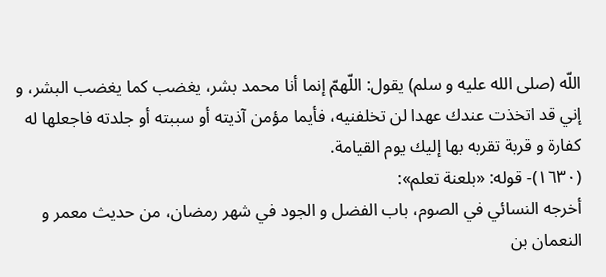اللّه (صلى الله عليه و سلم) يقول: اللّهمّ إنما أنا محمد بشر، يغضب كما يغضب البشر، و إني قد اتخذت عندك عهدا لن تخلفنيه، فأيما مؤمن آذيته أو سببته أو جلدته فاجعلها له كفارة و قربة تقربه بها إليك يوم القيامة.
(١٦٣٠)- قوله: «بلعنة تعلم»:
أخرجه النسائي في الصوم، باب الفضل و الجود في شهر رمضان، من حديث معمر و النعمان بن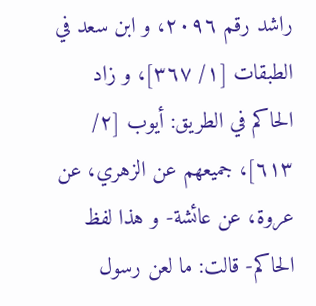راشد رقم ٢٠٩٦، و ابن سعد في الطبقات [١/ ٣٦٧]، و زاد الحاكم في الطريق: أيوب [٢/ ٦١٣]، جميعهم عن الزهري، عن عروة، عن عائشة- و هذا لفظ الحاكم- قالت: ما لعن رسول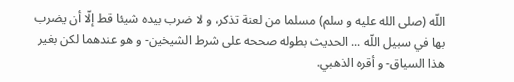اللّه (صلى الله عليه و سلم) مسلما من لعنة تذكر، و لا ضرب بيده شيئا قط إلّا أن يضرب بها في سبيل اللّه ... الحديث بطوله صححه على شرط الشيخين- و هو عندهما لكن بغير هذا السياق- و أقره الذهبي.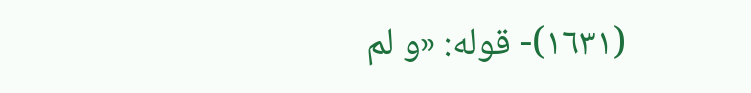(١٦٣١)- قوله: «و لم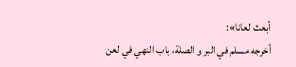أبعث لعانا»:
أخرجه مسلم في البر و الصلة، باب النهي في لعن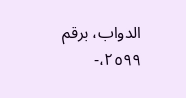الدواب، برقم ٢٥٩٩،-